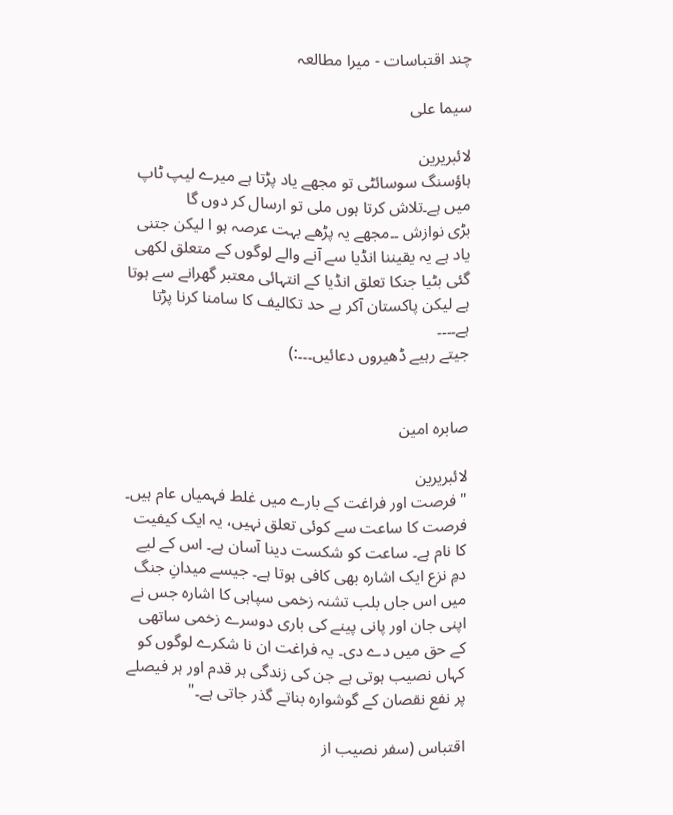چند اقتباسات - میرا مطالعہ

سیما علی

لائبریرین
ہاؤسنگ سوسائٹی تو مجھے یاد پڑتا ہے میرے لیپ ٹاپ میں ہے۔تلاش کرتا ہوں ملی تو ارسال کر دوں گا
بڑی نوازش ۔۔مجھے یہ پڑھے بہت عرصہ ہو ا لیکن جتنی یاد ہے یہ یقیننا انڈیا سے آنے والے لوگوں کے متعلق لکھی گئی بٹیا جنکا تعلق انڈیا کے انتہائی معتبر گھرانے سے ہوتا ہے لیکن پاکستان آکر بے حد تکالیف کا سامنا کرنا پڑتا ہے۔۔۔۔
جیتے رہیے ڈھیروں دعائیں۔۔۔:)


صابرہ امین

لائبریرین
"فرصت اور فراغت کے بارے میں غلط فہمیاں عام ہیں۔ فرصت کا ساعت سے کوئی تعلق نہیں، یہ ایک کیفیت کا نام ہے۔ ساعت کو شکست دینا آسان ہے۔ اس کے لیے دمِ نزع ایک اشارہ بھی کافی ہوتا ہے۔ جیسے میدانِ جنگ میں اس جاں بلب تشنہ زخمی سپاہی کا اشارہ جس نے اپنی جان اور پانی پینے کی باری دوسرے زخمی ساتھی کے حق میں دے دی۔ یہ فراغت ان نا شکرے لوگوں کو کہاں نصیب ہوتی ہے جن کی زندگی ہر قدم اور ہر فیصلے پر نفع نقصان کے گوشوارہ بناتے گذر جاتی ہے۔"

اقتباس (سفر نصیب از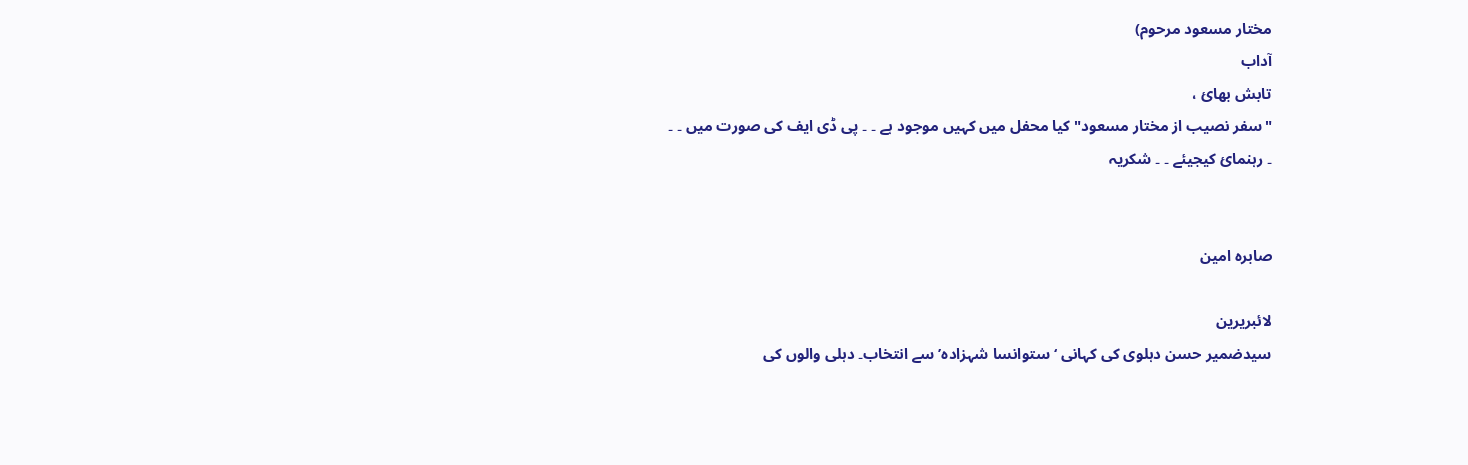مختار مسعود مرحوم)
آداب
تابش بھائ ،
"سفر نصیب از مختار مسعود" کیا محفل میں کہیں موجود ہے ۔ ۔ پی ڈی ایف کی صورت میں ۔ ۔ ۔ رہنمائ کیجیئے ۔ ۔ شکریہ


صابرہ امین

لائبریرین
سیدضمیر حسن دہلوی کی کہانی ‘ستوانسا شہزادہ’ سے انتخاب۔ دہلی والوں کی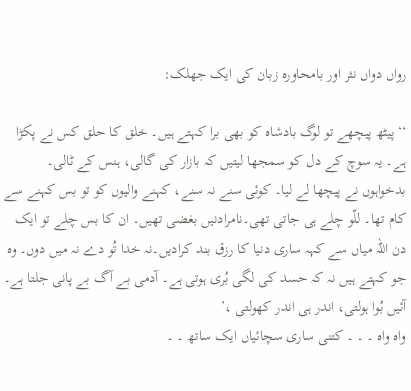رواں دواں نثر اور بامحاورہ زبان کی ایک جھلک:

‘‘ پیٹھ پیچھے تو لوگ بادشاہ کو بھی برا کہتے ہیں۔ خلق کا حلق کس نے پکڑا ہے۔ یہ سوچ کے دل کو سمجھا لیتیں کہ بازار کی گالی، ہنس کے ٹالی۔ بدخواہوں نے پیچھا لے لیا۔ کوئی سنے نہ سنے، کہنے والیوں کو تو بس کہنے سے کام تھا۔ للّو چلے ہی جاتی تھی۔نامرادنیں بغضی تھیں۔ ان کا بس چلے تو ایک دن اللہ میاں سے کہہ ساری دنیا کا رزق بند کرادیں۔نہ خدا تُو دے نہ میں دوں۔ وہ جو کہتے ہیں نہ کہ حسد کی لگی بُری ہوتی ہے۔ آدمی بے آگ بے پانی جلتا ہے۔ آئیں بُوا ہولتی، اندر ہی اندر کھولتی ،’
واہ واہ ۔ ۔ ۔ کتنی ساری سچائیاں ایک ساتھ ۔ ۔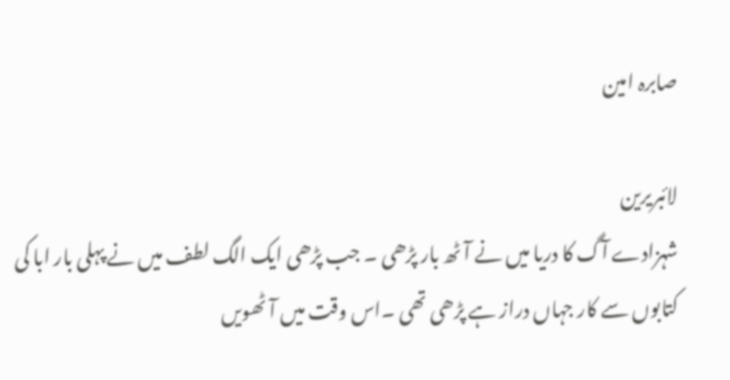صابرہ امین

لائبریرین
شہزادے آگ کا دریا میں نے آٹھ بار پڑھی ۔ جب پڑھی ایک الگ لطف میں نے پہلی بار ابا کی کتابوں سے کار جہاں دراز ہے پڑھی تھی ۔اس وقت میں آٹھویں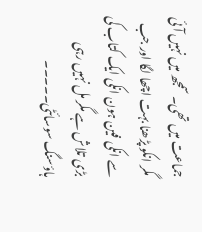جماعت میں تھی۔ سمجھ میں نہیں آئی مگر انکو پڑھنا بہت اچھا لگا اور جب سے انکی فین ہون انکی ایک کتاب کی بڑی تلاش ہے مگر مل نہیں رہی ہاؤسنگ سوسائٹی۔۔۔۔۔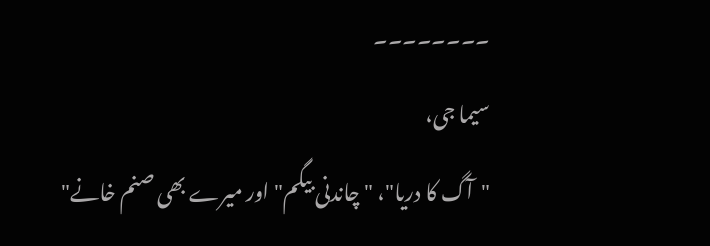۔۔۔۔۔۔۔۔
سیما جی،
"آگ کا دریا"، "چاندنی بیگم" اور میرے بھی صنم خانے"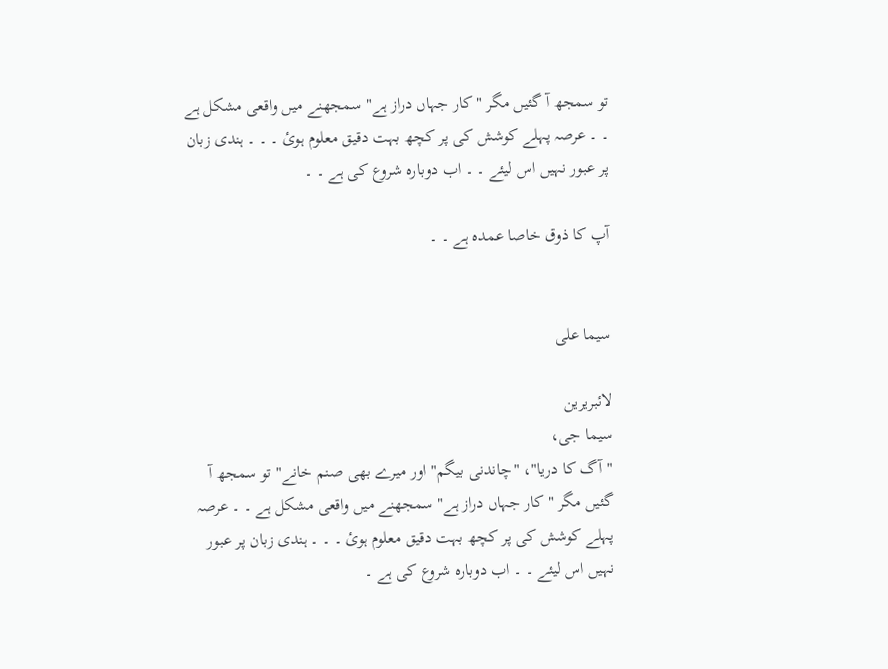تو سمجھ آ گئیں مگر "کار جہاں دراز ہے" سمجھنے میں واقعی مشکل ہے ۔ ۔ عرصہ پہلے کوشش کی پر کچھ بہت دقیق معلوم ہوئ ۔ ۔ ۔ ہندی زبان پر عبور نہیں اس لیئے ۔ ۔ اب دوبارہ شروع کی ہے ۔ ۔

آپ کا ذوق خاصا عمدہ ہے ۔ ۔


سیما علی

لائبریرین
سیما جی،
"آگ کا دریا"، "چاندنی بیگم" اور میرے بھی صنم خانے" تو سمجھ آ گئیں مگر "کار جہاں دراز ہے" سمجھنے میں واقعی مشکل ہے ۔ ۔ عرصہ پہلے کوشش کی پر کچھ بہت دقیق معلوم ہوئ ۔ ۔ ۔ ہندی زبان پر عبور نہیں اس لیئے ۔ ۔ اب دوبارہ شروع کی ہے ۔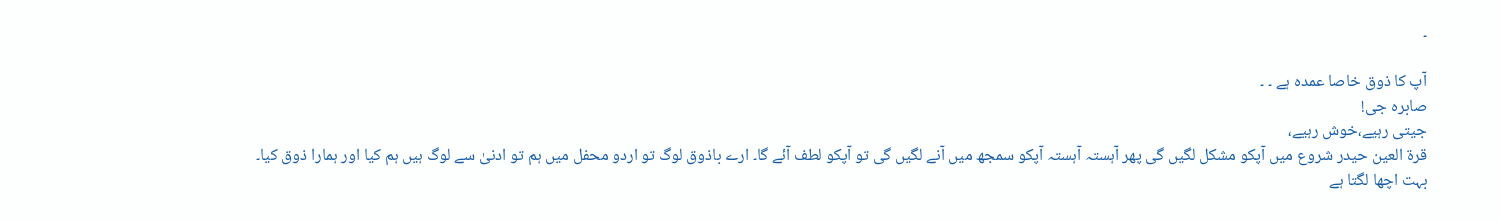۔

آپ کا ذوق خاصا عمدہ ہے ۔ ۔
صابرہ جی!
جیتی رہیے،خوش رہیے،
قرة العين حيدر شروع میں آپکو مشکل لگیں گی پھر آہستہ آہستہ آپکو سمجھ میں آنے لگیں گی تو آپکو لطف آئے گا۔ ارے باذوق لوگ تو اردو محفل میں ہم تو ادنیٰ سے لوگ ہیں ہم کیا اور ہمارا ذوق کیا۔
بہت اچھا لگتا ہے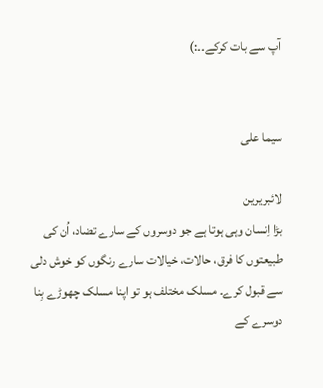آپ سے بات کرکے۔۔:)


سیما علی

لائبریرین
بڑا اِنسان وہی ہوتا ہے جو دوسروں کے سارے تضاد، اُن کی طبیعتوں کا فرق، حالات، خیالات سارے رنگوں کو خوش دلی سے قبول کرے۔ مسلک مختلف ہو تو اپنا مسلک چھوڑے بِنا دوسرے کے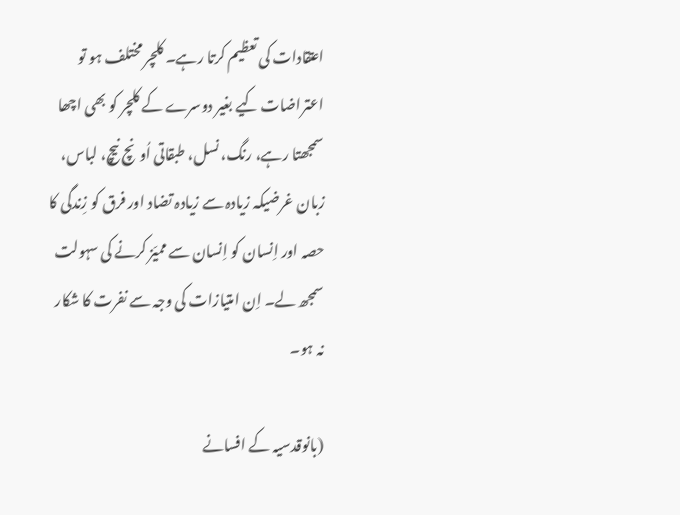اعتقادات کی تعظیم کرتا رہے۔ کلچر مختلف ہو تو اعتراضات کیے بغیر دوسرے کے کلچر کو بھی اچھا سمجھتا رہے، رنگ، نسل، طبقاتی اُونچ نیچ، لباس، زبان غرضیکہ زیادہ سے زیادہ تضاد اور فرق کو زِندگی کا حصہ اور اِنسان کو اِنسان سے ممیّز کرنے کی سہولت سمجھ لے۔ اِن امتیازات کی وجہ سے نفرت کا شکار نہ ہو۔

(بانوقدسیہ کے افسانے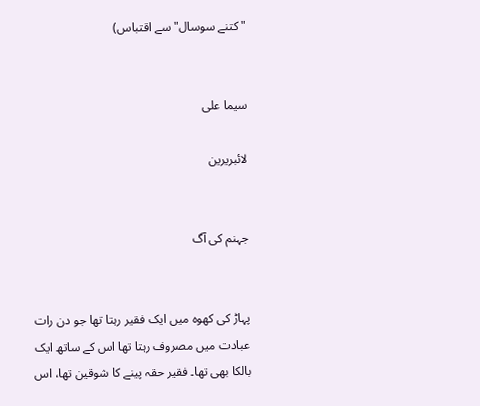"کتنے سوسال"سے اقتباس)


سیما علی

لائبریرین


جہنم کی آگ


پہاڑ کی کھوہ میں ایک فقیر رہتا تھا جو دن رات عبادت میں مصروف رہتا تھا اس کے ساتھ ایک بالکا بھی تھا۔ فقیر حقہ پینے کا شوقین تھا، اس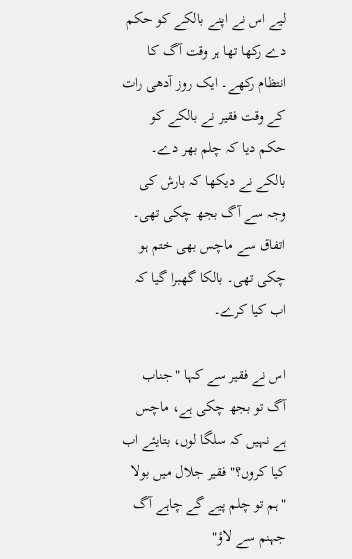لیے اس نے اپنے بالکے کو حکم دے رکھا تھا ہر وقت آگ کا انتظام رکھے۔ ایک روز آدھی رات کے وقت فقیر نے بالکے کو حکم دیا کہ چلم بھر دے۔ بالکے نے دیکھا کہ بارش کی وجہ سے آگ بجھ چکی تھی۔ اتفاق سے ماچس بھی ختم ہو چکی تھی۔ بالکا گھبرا گیا کہ اب کیا کرے۔

اس نے فقیر سے کہا "جناب آگ تو بجھ چکی ہے، ماچس ہے نہیں کہ سلگا لوں، بتایئے اب کیا کروں؟" فقیر جلال میں بولا "ہم تو چلم پیے گے چاہے آگ جہنم سے لاؤ"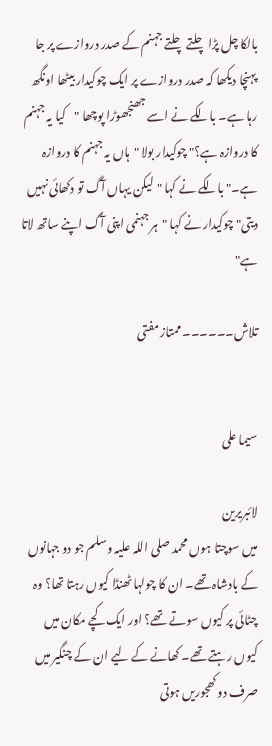بالکا چل پڑا چلتے چلتے جہنم کے صدر دروازے پر جا پہنچا دیکھا کہ صدر دروازے پر ایک چوکیدار بیٹھا اونگھ رہا ہے۔ بالکے نے اسے جھنجھوڑا پوچھا "کیا یہ جہنم کا دروازہ ہے؟" چوکیدار بولا "ہاں یہ جہنم کا دروازہ ہے۔" بالکے نے کہا "لیکن یہاں آگ تو دکھائی نہیں دیتی" چوکیدار نے کہا "ہر جہنمی اپنی آگ اپنے ساتھ لاتا ہے"

تلاش۔۔۔۔۔۔ ممتاز مفتی


سیما علی

لائبریرین
میں سوچتا ہوں محمد صلی اللہ علیہ وسلم جو دو جہانوں کے بادشاہ تھے۔ ان کا چولہا ٹھنڈا کیوں رہتا تھا؟ وہ چٹائی پر کیوں سوتے تھے؟ اور ایک کچے مکان میں کیوں رہتے تھے۔ کھانے کے لیے ان کے چنگیر میں صرف دو کھجوریں ہوتی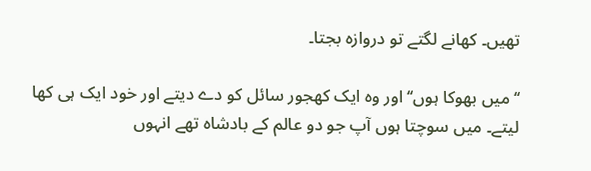تھیں۔ کھانے لگتے تو دروازہ بجتا۔

‘‘میں بھوکا ہوں‘‘ اور وہ ایک کھجور سائل کو دے دیتے اور خود ایک ہی کھا لیتے۔ میں سوچتا ہوں آپ جو دو عالم کے بادشاہ تھے انہوں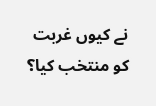نے کیوں غربت کو منتخب کیا؟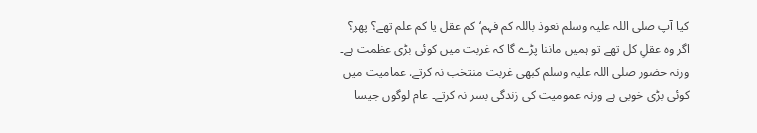کیا آپ صلی اللہ علیہ وسلم نعوذ باللہ کم فہم‘ کم عقل یا کم علم تھے؟ پھر؟ اگر وہ عقلِ کل تھے تو ہمیں ماننا پڑے گا کہ غربت میں کوئی بڑی عظمت ہے۔ ورنہ حضور صلی اللہ علیہ وسلم کبھی غربت منتخب نہ کرتے. عمامیت میں کوئی بڑی خوبی ہے ورنہ عمومیت کی زندگی بسر نہ کرتے۔ عام لوگوں جیسا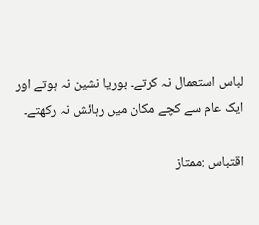لباس استعمال نہ کرتے۔ بوریا نشین نہ ہوتے اور ایک عام سے کچے مکان میں رہائش نہ رکھتے۔

اقتباس :ممتاز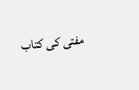مفتی کی کتاب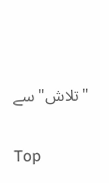"تلاش" سے

Top